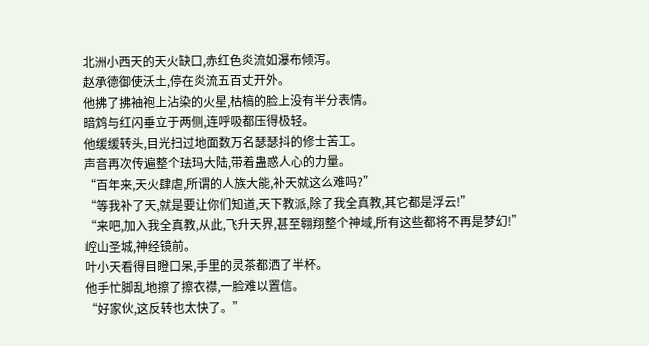北洲小西天的天火缺口,赤红色炎流如瀑布倾泻。
赵承德御使沃土,停在炎流五百丈开外。
他拂了拂袖袍上沾染的火星,枯槁的脸上没有半分表情。
暗鸩与红闪垂立于两侧,连呼吸都压得极轻。
他缓缓转头,目光扫过地面数万名瑟瑟抖的修士苦工。
声音再次传遍整个珐玛大陆,带着蛊惑人心的力量。
“百年来,天火肆虐,所谓的人族大能,补天就这么难吗?”
“等我补了天,就是要让你们知道,天下教派,除了我全真教,其它都是浮云!”
“来吧,加入我全真教,从此,飞升天界,甚至翱翔整个神域,所有这些都将不再是梦幻!”
崆山圣城,神经镜前。
叶小天看得目瞪口呆,手里的灵茶都洒了半杯。
他手忙脚乱地擦了擦衣襟,一脸难以置信。
“好家伙,这反转也太快了。”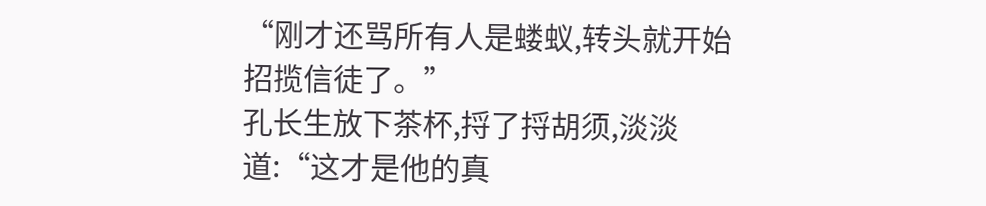“刚才还骂所有人是蝼蚁,转头就开始招揽信徒了。”
孔长生放下茶杯,捋了捋胡须,淡淡道:“这才是他的真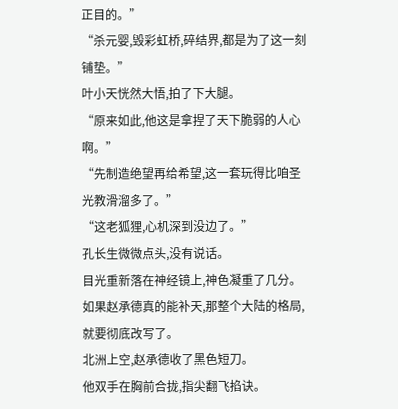正目的。”
“杀元婴,毁彩虹桥,碎结界,都是为了这一刻铺垫。”
叶小天恍然大悟,拍了下大腿。
“原来如此,他这是拿捏了天下脆弱的人心啊。”
“先制造绝望再给希望,这一套玩得比咱圣光教滑溜多了。”
“这老狐狸,心机深到没边了。”
孔长生微微点头,没有说话。
目光重新落在神经镜上,神色凝重了几分。
如果赵承德真的能补天,那整个大陆的格局,就要彻底改写了。
北洲上空,赵承德收了黑色短刀。
他双手在胸前合拢,指尖翻飞掐诀。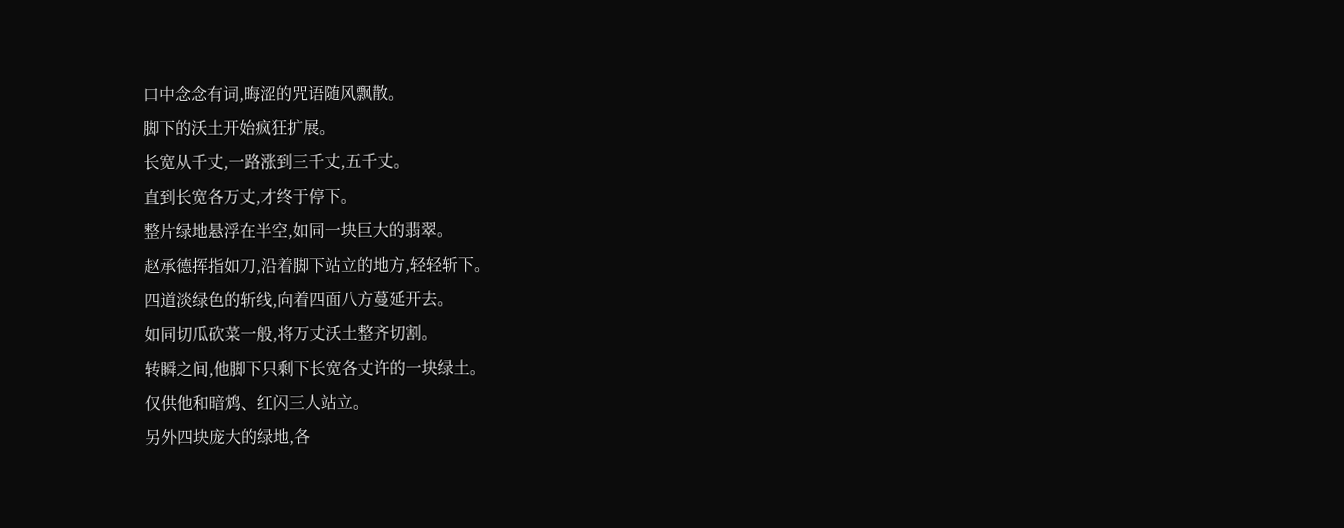口中念念有词,晦涩的咒语随风飘散。
脚下的沃土开始疯狂扩展。
长宽从千丈,一路涨到三千丈,五千丈。
直到长宽各万丈,才终于停下。
整片绿地悬浮在半空,如同一块巨大的翡翠。
赵承德挥指如刀,沿着脚下站立的地方,轻轻斩下。
四道淡绿色的斩线,向着四面八方蔓延开去。
如同切瓜砍菜一般,将万丈沃土整齐切割。
转瞬之间,他脚下只剩下长宽各丈许的一块绿土。
仅供他和暗鸩、红闪三人站立。
另外四块庞大的绿地,各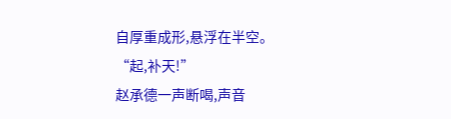自厚重成形,悬浮在半空。
“起,补天!”
赵承德一声断喝,声音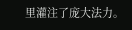里灌注了庞大法力。